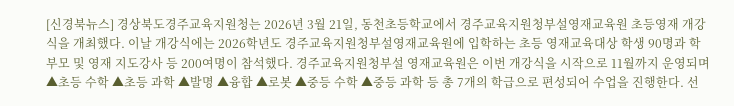[신경북뉴스] 경상북도경주교육지원청는 2026년 3월 21일, 동천초등학교에서 경주교육지원청부설영재교육원 초등영재 개강식을 개최했다. 이날 개강식에는 2026학년도 경주교육지원청부설영재교육원에 입학하는 초등 영재교육대상 학생 90명과 학부모 및 영재 지도강사 등 200여명이 참석했다. 경주교육지원청부설 영재교육원은 이번 개강식을 시작으로 11월까지 운영되며 ▲초등 수학 ▲초등 과학 ▲발명 ▲융합 ▲로봇 ▲중등 수학 ▲중등 과학 등 총 7개의 학급으로 편성되어 수업을 진행한다. 선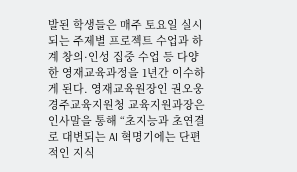발된 학생들은 매주 토요일 실시되는 주제별 프로젝트 수업과 하계 창의·인성 집중 수업 등 다양한 영재교육과정을 1년간 이수하게 된다. 영재교육원장인 권오웅 경주교육지원청 교육지원과장은 인사말을 통해 “초지능과 초연결로 대변되는 AI 혁명기에는 단편적인 지식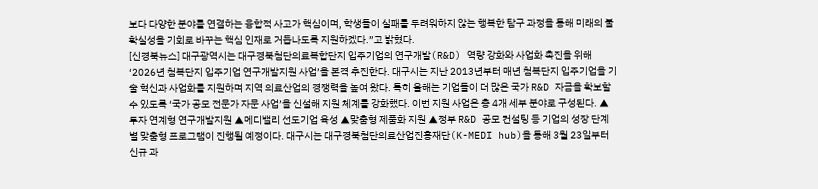보다 다양한 분야를 연결하는 융합적 사고가 핵심이며, 학생들이 실패를 두려워하지 않는 행복한 탐구 과정을 통해 미래의 불확실성을 기회로 바꾸는 핵심 인재로 거듭나도록 지원하겠다.”고 밝혔다.
[신경북뉴스] 대구광역시는 대구경북첨단의료복합단지 입주기업의 연구개발(R&D) 역량 강화와 사업화 촉진을 위해 ‘2026년 첨복단지 입주기업 연구개발지원 사업’을 본격 추진한다. 대구시는 지난 2013년부터 매년 첨복단지 입주기업을 기술 혁신과 사업화를 지원하며 지역 의료산업의 경쟁력을 높여 왔다. 특히 올해는 기업들이 더 많은 국가 R&D 자금을 확보할 수 있도록 ‘국가 공모 전문가 자문 사업’을 신설해 지원 체계를 강화했다. 이번 지원 사업은 총 4개 세부 분야로 구성된다. ▲투자 연계형 연구개발지원 ▲메디밸리 선도기업 육성 ▲맞춤형 제품화 지원 ▲정부 R&D 공모 컨설팅 등 기업의 성장 단계별 맞춤형 프로그램이 진행될 예정이다. 대구시는 대구경북첨단의료산업진흥재단(K-MEDI hub)을 통해 3월 23일부터 신규 과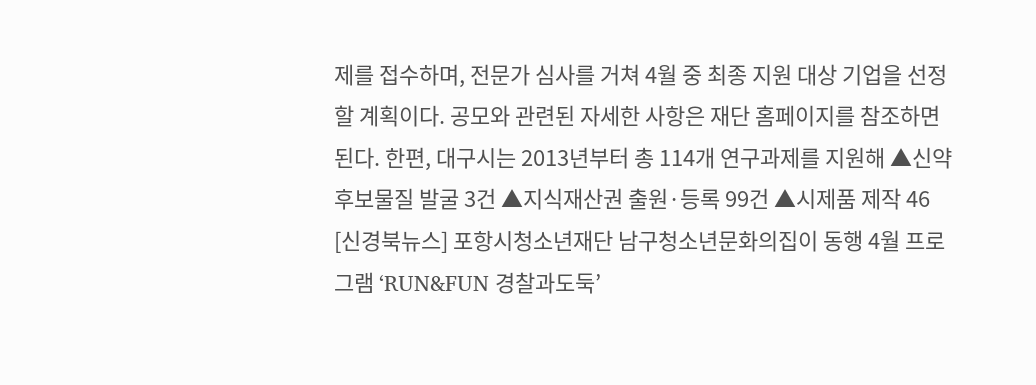제를 접수하며, 전문가 심사를 거쳐 4월 중 최종 지원 대상 기업을 선정할 계획이다. 공모와 관련된 자세한 사항은 재단 홈페이지를 참조하면 된다. 한편, 대구시는 2013년부터 총 114개 연구과제를 지원해 ▲신약 후보물질 발굴 3건 ▲지식재산권 출원·등록 99건 ▲시제품 제작 46
[신경북뉴스] 포항시청소년재단 남구청소년문화의집이 동행 4월 프로그램 ‘RUN&FUN 경찰과도둑’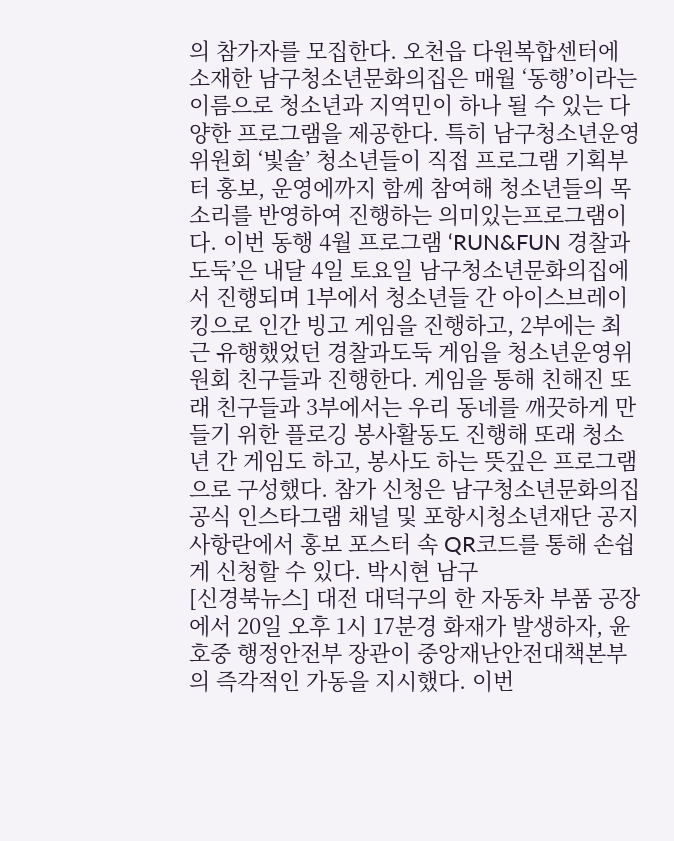의 참가자를 모집한다. 오천읍 다원복합센터에 소재한 남구청소년문화의집은 매월 ‘동행’이라는 이름으로 청소년과 지역민이 하나 될 수 있는 다양한 프로그램을 제공한다. 특히 남구청소년운영위원회 ‘빛솔’ 청소년들이 직접 프로그램 기획부터 홍보, 운영에까지 함께 참여해 청소년들의 목소리를 반영하여 진행하는 의미있는프로그램이다. 이번 동행 4월 프로그램 ‘RUN&FUN 경찰과도둑’은 내달 4일 토요일 남구청소년문화의집에서 진행되며 1부에서 청소년들 간 아이스브레이킹으로 인간 빙고 게임을 진행하고, 2부에는 최근 유행했었던 경찰과도둑 게임을 청소년운영위원회 친구들과 진행한다. 게임을 통해 친해진 또래 친구들과 3부에서는 우리 동네를 깨끗하게 만들기 위한 플로깅 봉사활동도 진행해 또래 청소년 간 게임도 하고, 봉사도 하는 뜻깊은 프로그램으로 구성했다. 참가 신청은 남구청소년문화의집 공식 인스타그램 채널 및 포항시청소년재단 공지사항란에서 홍보 포스터 속 QR코드를 통해 손쉽게 신청할 수 있다. 박시현 남구
[신경북뉴스] 대전 대덕구의 한 자동차 부품 공장에서 20일 오후 1시 17분경 화재가 발생하자, 윤호중 행정안전부 장관이 중앙재난안전대책본부의 즉각적인 가동을 지시했다. 이번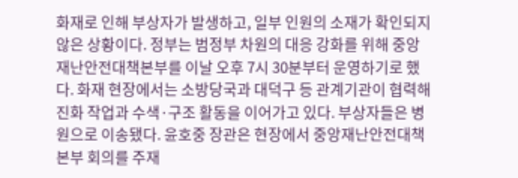화재로 인해 부상자가 발생하고, 일부 인원의 소재가 확인되지 않은 상황이다. 정부는 범정부 차원의 대응 강화를 위해 중앙재난안전대책본부를 이날 오후 7시 30분부터 운영하기로 했다. 화재 현장에서는 소방당국과 대덕구 등 관계기관이 협력해 진화 작업과 수색·구조 활동을 이어가고 있다. 부상자들은 병원으로 이송됐다. 윤호중 장관은 현장에서 중앙재난안전대책본부 회의를 주재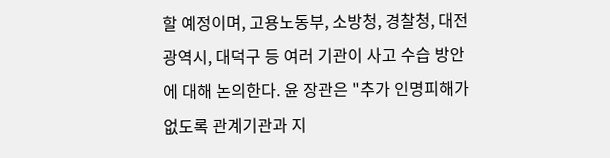할 예정이며, 고용노동부, 소방청, 경찰청, 대전광역시, 대덕구 등 여러 기관이 사고 수습 방안에 대해 논의한다. 윤 장관은 "추가 인명피해가 없도록 관계기관과 지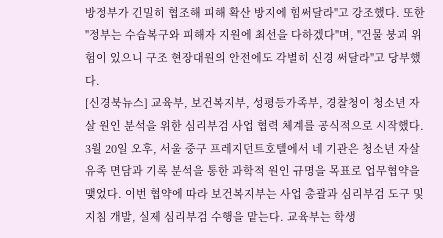방정부가 긴밀히 협조해 피해 확산 방지에 힘써달라"고 강조했다. 또한 "정부는 수습복구와 피해자 지원에 최선을 다하겠다"며, "건물 붕괴 위험이 있으니 구조 현장대원의 안전에도 각별히 신경 써달라"고 당부했다.
[신경북뉴스] 교육부, 보건복지부, 성평등가족부, 경찰청이 청소년 자살 원인 분석을 위한 심리부검 사업 협력 체계를 공식적으로 시작했다. 3월 20일 오후, 서울 중구 프레지던트호텔에서 네 기관은 청소년 자살 유족 면담과 기록 분석을 통한 과학적 원인 규명을 목표로 업무협약을 맺었다. 이번 협약에 따라 보건복지부는 사업 총괄과 심리부검 도구 및 지침 개발, 실제 심리부검 수행을 맡는다. 교육부는 학생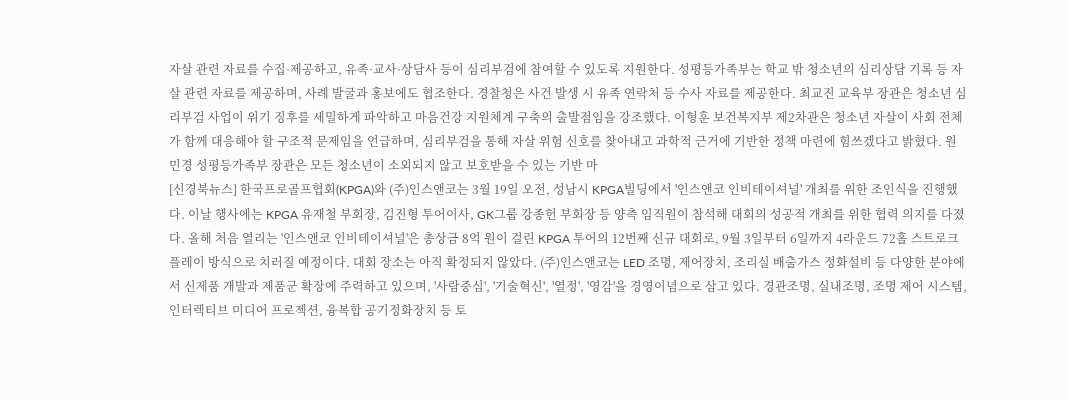자살 관련 자료를 수집·제공하고, 유족·교사·상담사 등이 심리부검에 참여할 수 있도록 지원한다. 성평등가족부는 학교 밖 청소년의 심리상담 기록 등 자살 관련 자료를 제공하며, 사례 발굴과 홍보에도 협조한다. 경찰청은 사건 발생 시 유족 연락처 등 수사 자료를 제공한다. 최교진 교육부 장관은 청소년 심리부검 사업이 위기 징후를 세밀하게 파악하고 마음건강 지원체계 구축의 출발점임을 강조했다. 이형훈 보건복지부 제2차관은 청소년 자살이 사회 전체가 함께 대응해야 할 구조적 문제임을 언급하며, 심리부검을 통해 자살 위험 신호를 찾아내고 과학적 근거에 기반한 정책 마련에 힘쓰겠다고 밝혔다. 원민경 성평등가족부 장관은 모든 청소년이 소외되지 않고 보호받을 수 있는 기반 마
[신경북뉴스] 한국프로골프협회(KPGA)와 (주)인스앤코는 3월 19일 오전, 성남시 KPGA빌딩에서 '인스앤코 인비테이셔널' 개최를 위한 조인식을 진행했다. 이날 행사에는 KPGA 유재철 부회장, 김진형 투어이사, GK그룹 강종헌 부회장 등 양측 임직원이 참석해 대회의 성공적 개최를 위한 협력 의지를 다졌다. 올해 처음 열리는 '인스앤코 인비테이셔널'은 총상금 8억 원이 걸린 KPGA 투어의 12번째 신규 대회로, 9월 3일부터 6일까지 4라운드 72홀 스트로크 플레이 방식으로 치러질 예정이다. 대회 장소는 아직 확정되지 않았다. (주)인스앤코는 LED 조명, 제어장치, 조리실 배출가스 정화설비 등 다양한 분야에서 신제품 개발과 제품군 확장에 주력하고 있으며, '사람중심', '기술혁신', '열정', '영감'을 경영이념으로 삼고 있다. 경관조명, 실내조명, 조명 제어 시스템, 인터렉티브 미디어 프로젝션, 융복합 공기정화장치 등 토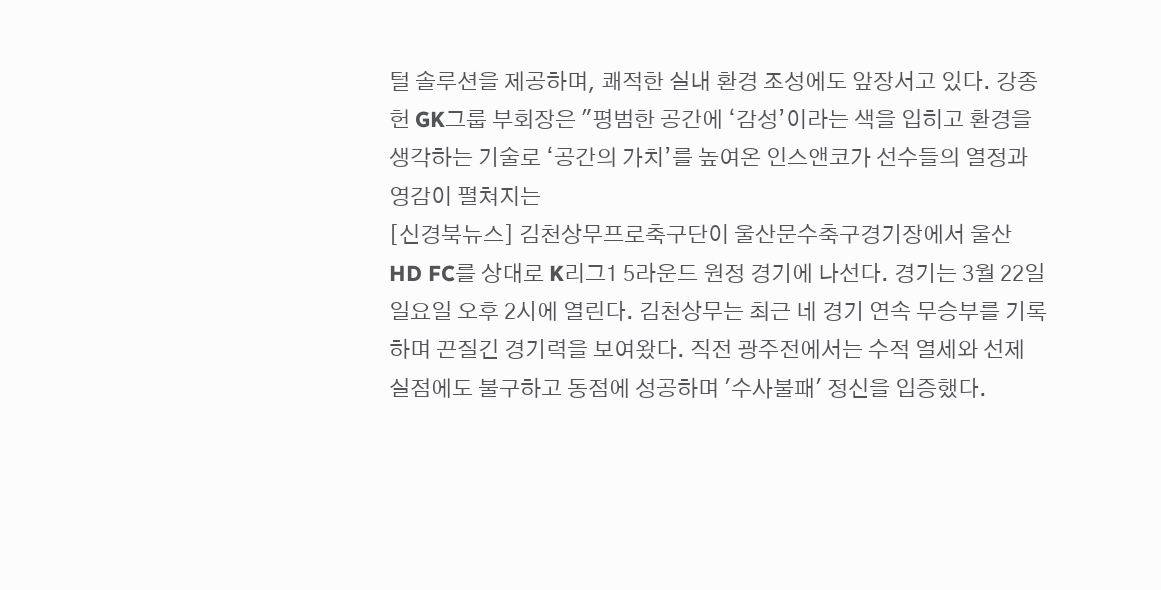털 솔루션을 제공하며, 쾌적한 실내 환경 조성에도 앞장서고 있다. 강종헌 GK그룹 부회장은 "평범한 공간에 ‘감성’이라는 색을 입히고 환경을 생각하는 기술로 ‘공간의 가치’를 높여온 인스앤코가 선수들의 열정과 영감이 펼쳐지는
[신경북뉴스] 김천상무프로축구단이 울산문수축구경기장에서 울산 HD FC를 상대로 K리그1 5라운드 원정 경기에 나선다. 경기는 3월 22일 일요일 오후 2시에 열린다. 김천상무는 최근 네 경기 연속 무승부를 기록하며 끈질긴 경기력을 보여왔다. 직전 광주전에서는 수적 열세와 선제 실점에도 불구하고 동점에 성공하며 '수사불패' 정신을 입증했다.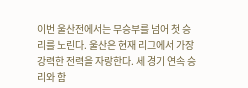이번 울산전에서는 무승부를 넘어 첫 승리를 노린다. 울산은 현재 리그에서 가장 강력한 전력을 자랑한다. 세 경기 연속 승리와 함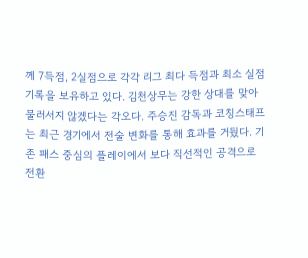께 7득점, 2실점으로 각각 리그 최다 득점과 최소 실점 기록을 보유하고 있다. 김천상무는 강한 상대를 맞아 물러서지 않겠다는 각오다. 주승진 감독과 코칭스태프는 최근 경기에서 전술 변화를 통해 효과를 거뒀다. 기존 패스 중심의 플레이에서 보다 직선적인 공격으로 전환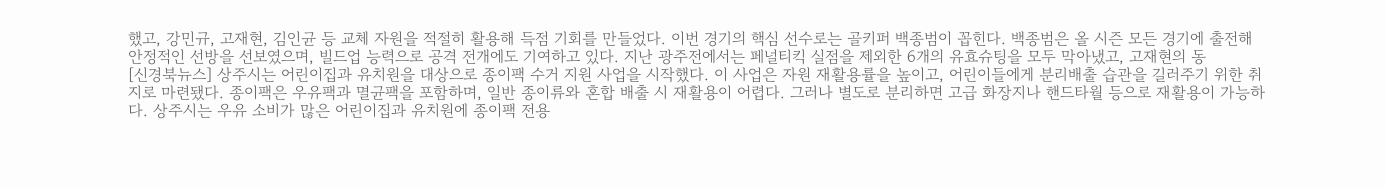했고, 강민규, 고재현, 김인균 등 교체 자원을 적절히 활용해 득점 기회를 만들었다. 이번 경기의 핵심 선수로는 골키퍼 백종범이 꼽힌다. 백종범은 올 시즌 모든 경기에 출전해 안정적인 선방을 선보였으며, 빌드업 능력으로 공격 전개에도 기여하고 있다. 지난 광주전에서는 페널티킥 실점을 제외한 6개의 유효슈팅을 모두 막아냈고, 고재현의 동
[신경북뉴스] 상주시는 어린이집과 유치원을 대상으로 종이팩 수거 지원 사업을 시작했다. 이 사업은 자원 재활용률을 높이고, 어린이들에게 분리배출 습관을 길러주기 위한 취지로 마련됐다. 종이팩은 우유팩과 멸균팩을 포함하며, 일반 종이류와 혼합 배출 시 재활용이 어렵다. 그러나 별도로 분리하면 고급 화장지나 핸드타월 등으로 재활용이 가능하다. 상주시는 우유 소비가 많은 어린이집과 유치원에 종이팩 전용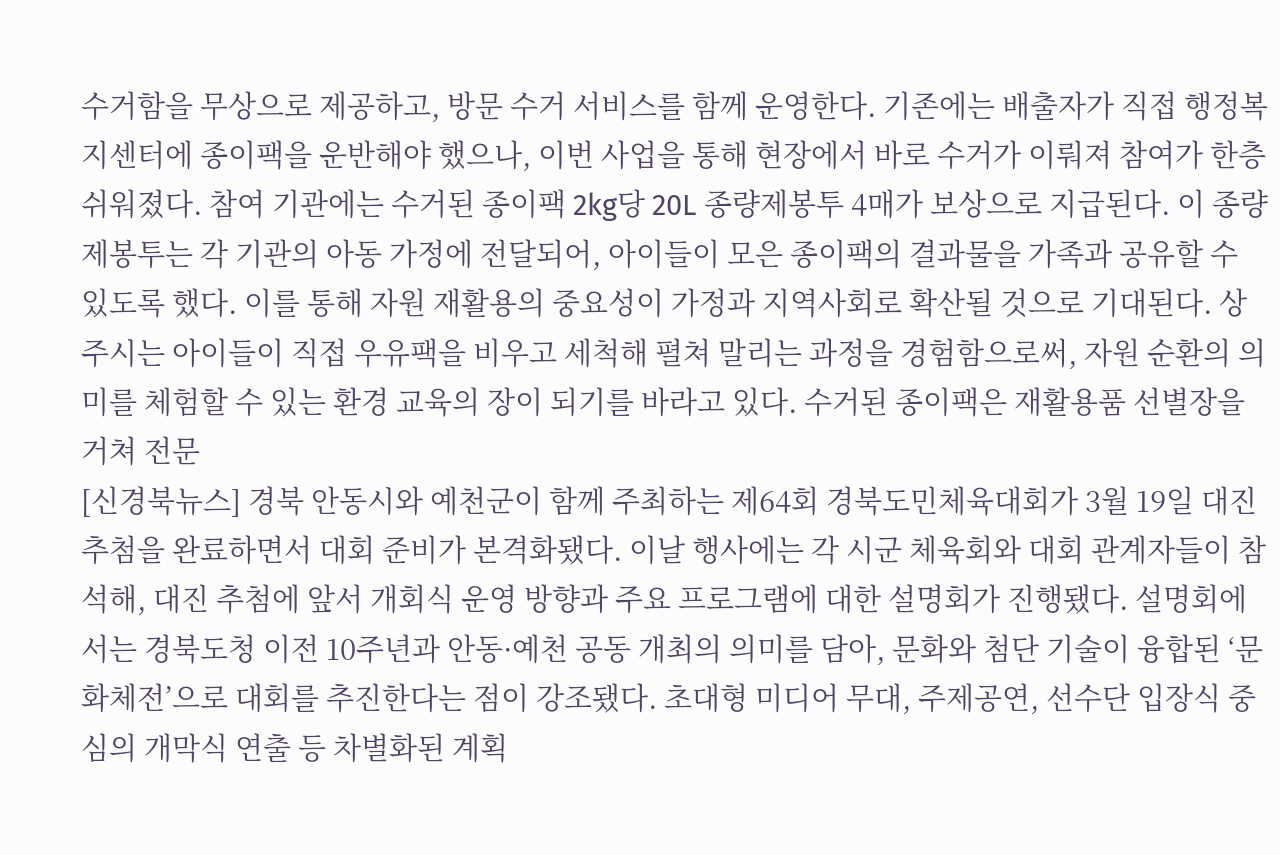수거함을 무상으로 제공하고, 방문 수거 서비스를 함께 운영한다. 기존에는 배출자가 직접 행정복지센터에 종이팩을 운반해야 했으나, 이번 사업을 통해 현장에서 바로 수거가 이뤄져 참여가 한층 쉬워졌다. 참여 기관에는 수거된 종이팩 2kg당 20L 종량제봉투 4매가 보상으로 지급된다. 이 종량제봉투는 각 기관의 아동 가정에 전달되어, 아이들이 모은 종이팩의 결과물을 가족과 공유할 수 있도록 했다. 이를 통해 자원 재활용의 중요성이 가정과 지역사회로 확산될 것으로 기대된다. 상주시는 아이들이 직접 우유팩을 비우고 세척해 펼쳐 말리는 과정을 경험함으로써, 자원 순환의 의미를 체험할 수 있는 환경 교육의 장이 되기를 바라고 있다. 수거된 종이팩은 재활용품 선별장을 거쳐 전문
[신경북뉴스] 경북 안동시와 예천군이 함께 주최하는 제64회 경북도민체육대회가 3월 19일 대진 추첨을 완료하면서 대회 준비가 본격화됐다. 이날 행사에는 각 시군 체육회와 대회 관계자들이 참석해, 대진 추첨에 앞서 개회식 운영 방향과 주요 프로그램에 대한 설명회가 진행됐다. 설명회에서는 경북도청 이전 10주년과 안동·예천 공동 개최의 의미를 담아, 문화와 첨단 기술이 융합된 ‘문화체전’으로 대회를 추진한다는 점이 강조됐다. 초대형 미디어 무대, 주제공연, 선수단 입장식 중심의 개막식 연출 등 차별화된 계획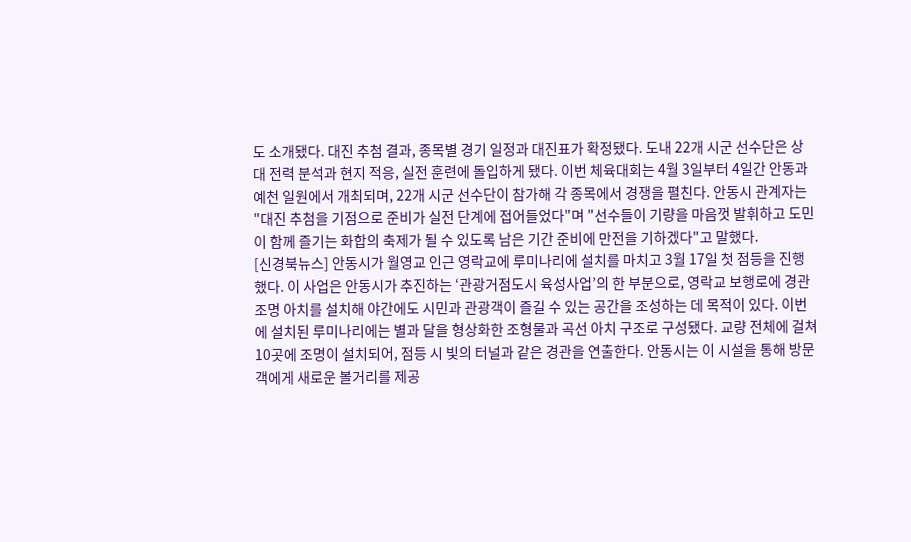도 소개됐다. 대진 추첨 결과, 종목별 경기 일정과 대진표가 확정됐다. 도내 22개 시군 선수단은 상대 전력 분석과 현지 적응, 실전 훈련에 돌입하게 됐다. 이번 체육대회는 4월 3일부터 4일간 안동과 예천 일원에서 개최되며, 22개 시군 선수단이 참가해 각 종목에서 경쟁을 펼친다. 안동시 관계자는 "대진 추첨을 기점으로 준비가 실전 단계에 접어들었다"며 "선수들이 기량을 마음껏 발휘하고 도민이 함께 즐기는 화합의 축제가 될 수 있도록 남은 기간 준비에 만전을 기하겠다"고 말했다.
[신경북뉴스] 안동시가 월영교 인근 영락교에 루미나리에 설치를 마치고 3월 17일 첫 점등을 진행했다. 이 사업은 안동시가 추진하는 ‘관광거점도시 육성사업’의 한 부분으로, 영락교 보행로에 경관 조명 아치를 설치해 야간에도 시민과 관광객이 즐길 수 있는 공간을 조성하는 데 목적이 있다. 이번에 설치된 루미나리에는 별과 달을 형상화한 조형물과 곡선 아치 구조로 구성됐다. 교량 전체에 걸쳐 10곳에 조명이 설치되어, 점등 시 빛의 터널과 같은 경관을 연출한다. 안동시는 이 시설을 통해 방문객에게 새로운 볼거리를 제공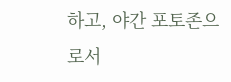하고, 야간 포토존으로서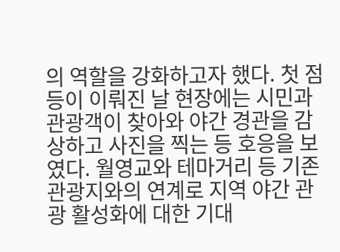의 역할을 강화하고자 했다. 첫 점등이 이뤄진 날 현장에는 시민과 관광객이 찾아와 야간 경관을 감상하고 사진을 찍는 등 호응을 보였다. 월영교와 테마거리 등 기존 관광지와의 연계로 지역 야간 관광 활성화에 대한 기대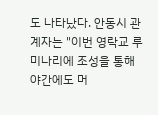도 나타났다. 안동시 관계자는 "이번 영락교 루미나리에 조성을 통해 야간에도 머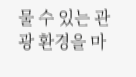물 수 있는 관광 환경을 마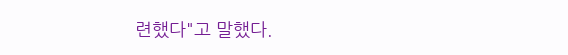련했다"고 말했다.